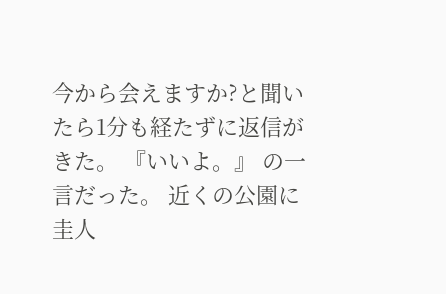今から会えますか?と聞いたら1分も経たずに返信がきた。 『いいよ。』 の一言だった。 近くの公園に圭人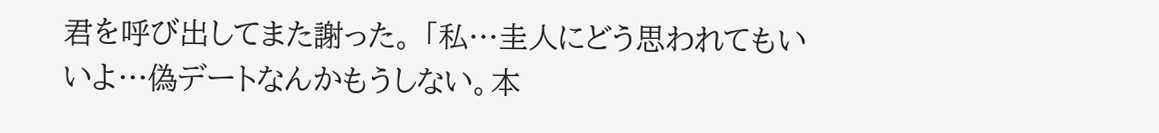君を呼び出してまた謝った。 「私…圭人にどう思われてもいいよ…偽デートなんかもうしない。本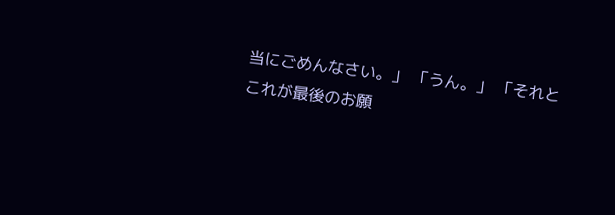当にごめんなさい。」 「うん。」 「それとこれが最後のお願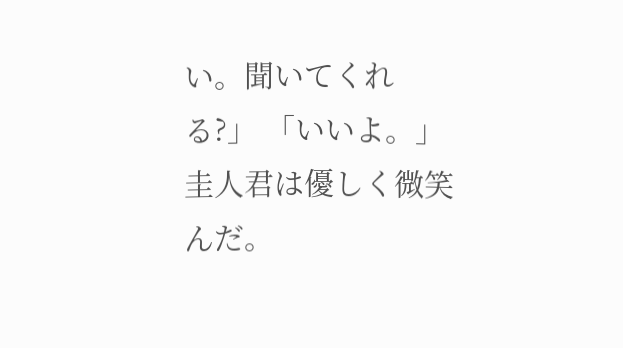い。聞いてくれる?」 「いいよ。」 圭人君は優しく微笑んだ。